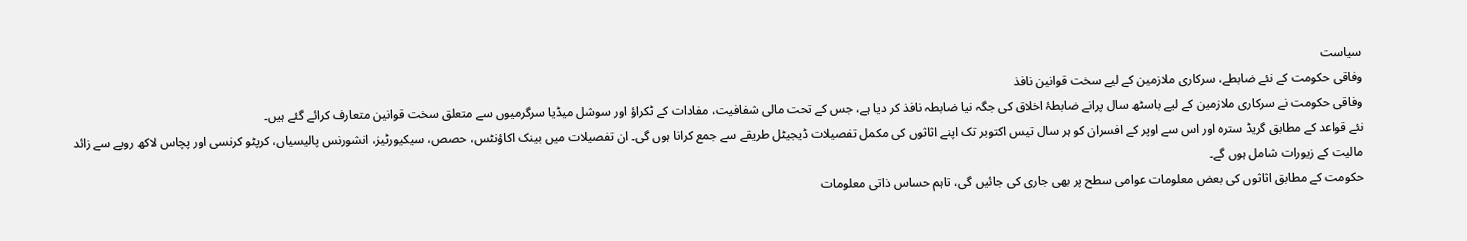سیاست
وفاقی حکومت کے نئے ضابطے، سرکاری ملازمین کے لیے سخت قوانین نافذ
وفاقی حکومت نے سرکاری ملازمین کے لیے باسٹھ سال پرانے ضابطۂ اخلاق کی جگہ نیا ضابطہ نافذ کر دیا ہے، جس کے تحت مالی شفافیت، مفادات کے ٹکراؤ اور سوشل میڈیا سرگرمیوں سے متعلق سخت قوانین متعارف کرائے گئے ہیں۔
نئے قواعد کے مطابق گریڈ سترہ اور اس سے اوپر کے افسران کو ہر سال تیس اکتوبر تک اپنے اثاثوں کی مکمل تفصیلات ڈیجیٹل طریقے سے جمع کرانا ہوں گی۔ ان تفصیلات میں بینک اکاؤنٹس، حصص، سیکیورٹیز، انشورنس پالیسیاں، کرپٹو کرنسی اور پچاس لاکھ روپے سے زائد مالیت کے زیورات شامل ہوں گے۔
حکومت کے مطابق اثاثوں کی بعض معلومات عوامی سطح پر بھی جاری کی جائیں گی، تاہم حساس ذاتی معلومات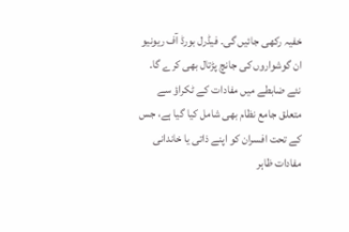خفیہ رکھی جائیں گی۔ فیڈرل بورڈ آف ریونیو ان گوشواروں کی جانچ پڑتال بھی کرے گا۔
نئے ضابطے میں مفادات کے ٹکراؤ سے متعلق جامع نظام بھی شامل کیا گیا ہے، جس کے تحت افسران کو اپنے ذاتی یا خاندانی مفادات ظاہر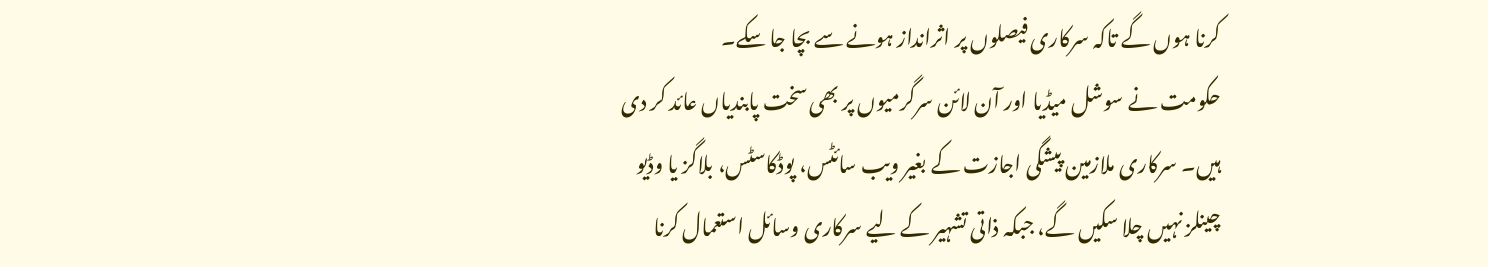کرنا ہوں گے تاکہ سرکاری فیصلوں پر اثرانداز ہونے سے بچا جا سکے۔
حکومت نے سوشل میڈیا اور آن لائن سرگرمیوں پر بھی سخت پابندیاں عائد کر دی ہیں۔ سرکاری ملازمین پیشگی اجازت کے بغیر ویب سائٹس، پوڈکاسٹس، بلاگز یا وڈیو چینلز نہیں چلا سکیں گے، جبکہ ذاتی تشہیر کے لیے سرکاری وسائل استعمال کرنا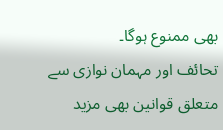بھی ممنوع ہوگا۔
تحائف اور مہمان نوازی سے متعلق قوانین بھی مزید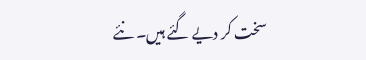سخت کر دیے گئے ہیں۔ نئے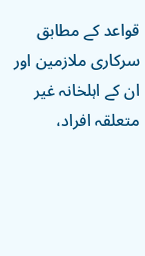قواعد کے مطابق سرکاری ملازمین اور ان کے اہلخانہ غیر متعلقہ افراد،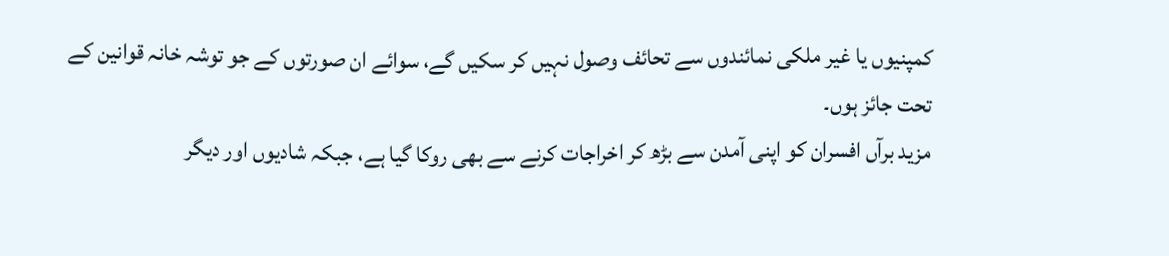کمپنیوں یا غیر ملکی نمائندوں سے تحائف وصول نہیں کر سکیں گے، سوائے ان صورتوں کے جو توشہ خانہ قوانین کے تحت جائز ہوں۔
مزید برآں افسران کو اپنی آمدن سے بڑھ کر اخراجات کرنے سے بھی روکا گیا ہے، جبکہ شادیوں اور دیگر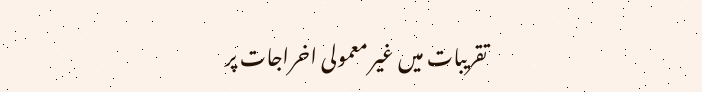تقریبات میں غیر معمولی اخراجات پر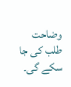وضاحت طلب کی جا سکے گی۔